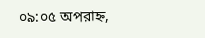০৯:০৫ অপরাহ্ন,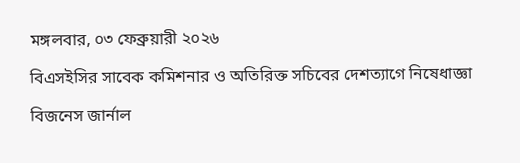মঙ্গলবার, ০৩ ফেব্রুয়ারী ২০২৬

বিএসইসির সাবেক কমিশনার ও অতিরিক্ত সচিবের দেশত্যাগে নিষেধাজ্ঞা

বিজনেস জার্নাল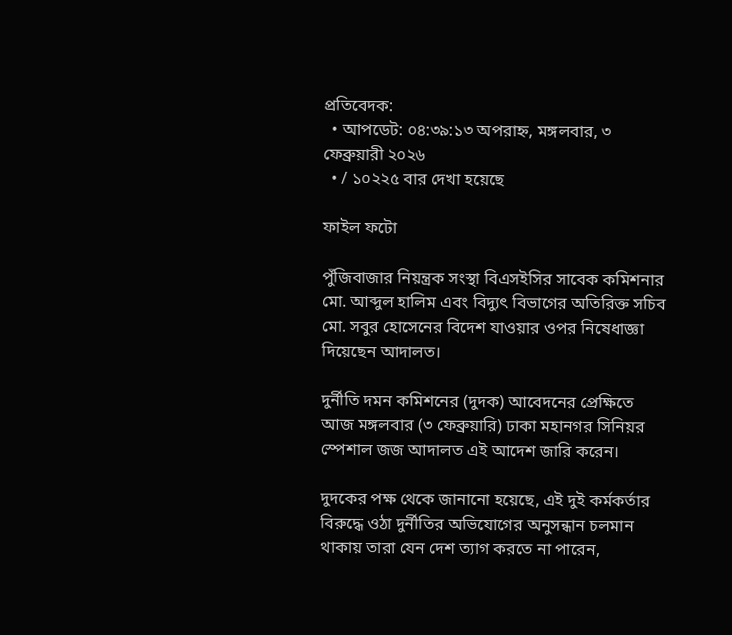প্রতিবেদক:
  • আপডেট: ০৪:৩৯:১৩ অপরাহ্ন, মঙ্গলবার, ৩ ফেব্রুয়ারী ২০২৬
  • / ১০২২৫ বার দেখা হয়েছে

ফাইল ফটো

পুঁজিবাজার নিয়ন্ত্রক সংস্থা বিএসইসির সাবেক কমিশনার মো. আব্দুল হালিম এবং বিদ্যুৎ বিভাগের অতিরিক্ত সচিব মো. সবুর হোসেনের বিদেশ যাওয়ার ওপর নিষেধাজ্ঞা দিয়েছেন আদালত।

দুর্নীতি দমন কমিশনের (দুদক) আবেদনের প্রেক্ষিতে আজ মঙ্গলবার (৩ ফেব্রুয়ারি) ঢাকা মহানগর সিনিয়র স্পেশাল জজ আদালত এই আদেশ জারি করেন।

দুদকের পক্ষ থেকে জানানো হয়েছে, এই দুই কর্মকর্তার বিরুদ্ধে ওঠা দুর্নীতির অভিযোগের অনুসন্ধান চলমান থাকায় তারা যেন দেশ ত্যাগ করতে না পারেন,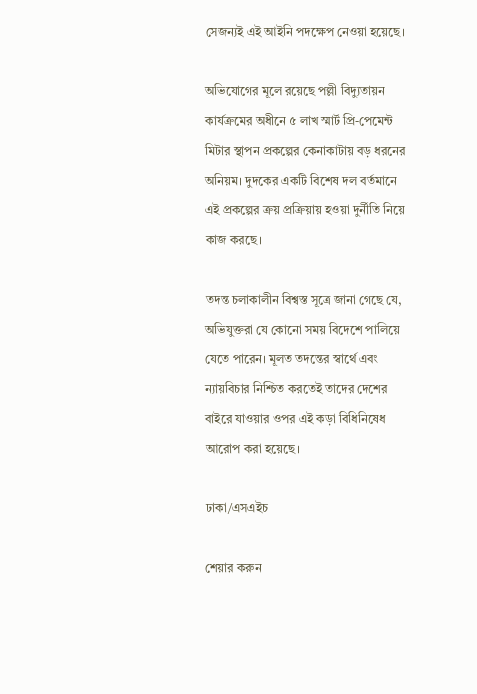সেজন্যই এই আইনি পদক্ষেপ নেওয়া হয়েছে।

অভিযোগের মূলে রয়েছে পল্লী বিদ্যুতায়ন কার্যক্রমের অধীনে ৫ লাখ স্মার্ট প্রি-পেমেন্ট মিটার স্থাপন প্রকল্পের কেনাকাটায় বড় ধরনের অনিয়ম। দুদকের একটি বিশেষ দল বর্তমানে এই প্রকল্পের ক্রয় প্রক্রিয়ায় হওয়া দুর্নীতি নিয়ে কাজ করছে।

তদন্ত চলাকালীন বিশ্বস্ত সূত্রে জানা গেছে যে, অভিযুক্তরা যে কোনো সময় বিদেশে পালিয়ে যেতে পারেন। মূলত তদন্তের স্বার্থে এবং ন্যায়বিচার নিশ্চিত করতেই তাদের দেশের বাইরে যাওয়ার ওপর এই কড়া বিধিনিষেধ আরোপ করা হয়েছে।

ঢাকা/এসএইচ

শেয়ার করুন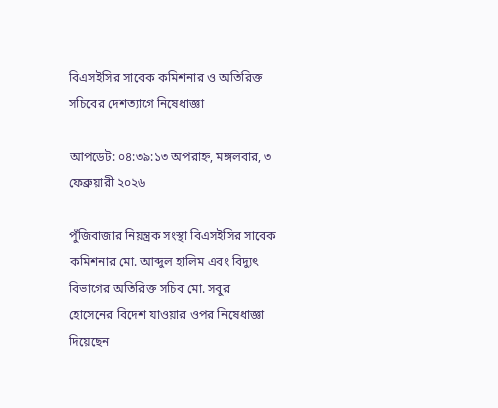বিএসইসির সাবেক কমিশনার ও অতিরিক্ত সচিবের দেশত্যাগে নিষেধাজ্ঞা

আপডেট: ০৪:৩৯:১৩ অপরাহ্ন, মঙ্গলবার, ৩ ফেব্রুয়ারী ২০২৬

পুঁজিবাজার নিয়ন্ত্রক সংস্থা বিএসইসির সাবেক কমিশনার মো. আব্দুল হালিম এবং বিদ্যুৎ বিভাগের অতিরিক্ত সচিব মো. সবুর হোসেনের বিদেশ যাওয়ার ওপর নিষেধাজ্ঞা দিয়েছেন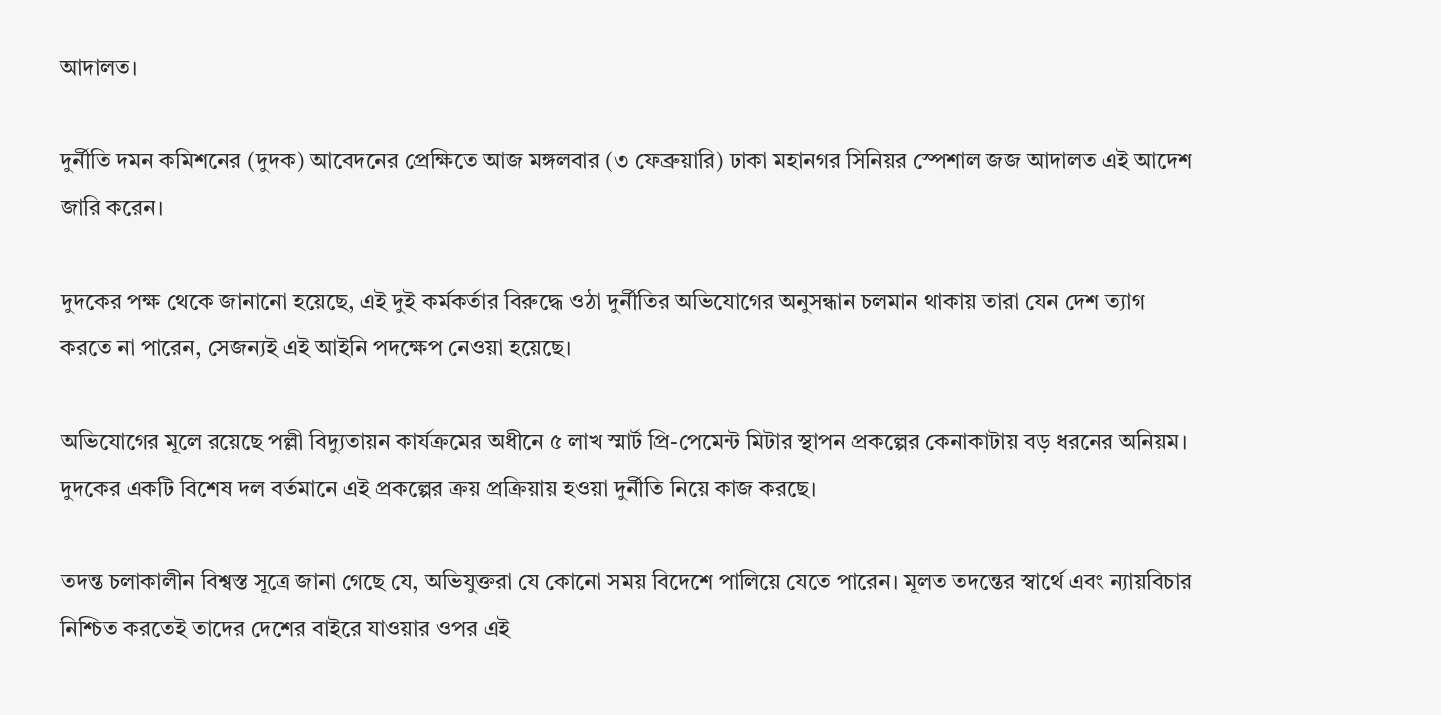আদালত।

দুর্নীতি দমন কমিশনের (দুদক) আবেদনের প্রেক্ষিতে আজ মঙ্গলবার (৩ ফেব্রুয়ারি) ঢাকা মহানগর সিনিয়র স্পেশাল জজ আদালত এই আদেশ জারি করেন।

দুদকের পক্ষ থেকে জানানো হয়েছে, এই দুই কর্মকর্তার বিরুদ্ধে ওঠা দুর্নীতির অভিযোগের অনুসন্ধান চলমান থাকায় তারা যেন দেশ ত্যাগ করতে না পারেন, সেজন্যই এই আইনি পদক্ষেপ নেওয়া হয়েছে।

অভিযোগের মূলে রয়েছে পল্লী বিদ্যুতায়ন কার্যক্রমের অধীনে ৫ লাখ স্মার্ট প্রি-পেমেন্ট মিটার স্থাপন প্রকল্পের কেনাকাটায় বড় ধরনের অনিয়ম। দুদকের একটি বিশেষ দল বর্তমানে এই প্রকল্পের ক্রয় প্রক্রিয়ায় হওয়া দুর্নীতি নিয়ে কাজ করছে।

তদন্ত চলাকালীন বিশ্বস্ত সূত্রে জানা গেছে যে, অভিযুক্তরা যে কোনো সময় বিদেশে পালিয়ে যেতে পারেন। মূলত তদন্তের স্বার্থে এবং ন্যায়বিচার নিশ্চিত করতেই তাদের দেশের বাইরে যাওয়ার ওপর এই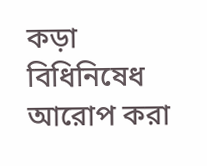কড়া বিধিনিষেধ আরোপ করা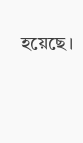হয়েছে।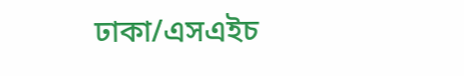ঢাকা/এসএইচ